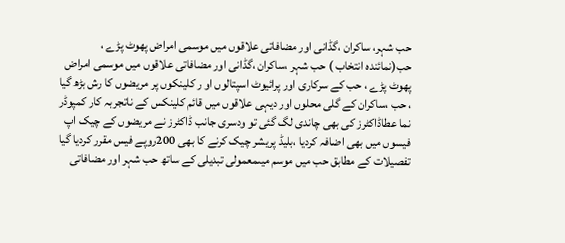حب شہر، ساکران ،گڈانی اور مضافاتی علاقوں میں موسمی امراض پھوٹ پڑے ،
حب(نمائندہ انتخاب ) حب شہر ،ساکران ،گڈانی اور مضافاتی علاقوں میں موسمی امراض پھوٹ پڑے ، حب کے سرکاری اور پرائیوٹ اسپتالوں او ر کلینکوں پر مریضوں کا رش بڑھ گیا ، حب ،ساکران کے گلی محلوں اور دیہی علاقوں میں قائم کلینکس کے ناتجربہ کار کمپوڈر نما عطاڈاکٹرز کی بھی چاندی لگ گئی تو ودسری جانب ڈاکٹرز نے مریضوں کے چیک اپ فیسوں میں بھی اضافہ کردیا ،بلیڈ پریشر چیک کرنے کا بھی 200روپے فیس مقرر کردیا گیا تفصیلات کے مطابق حب میں موسم میںمعمولی تبدیلی کے ساتھ حب شہر اور مضافاتی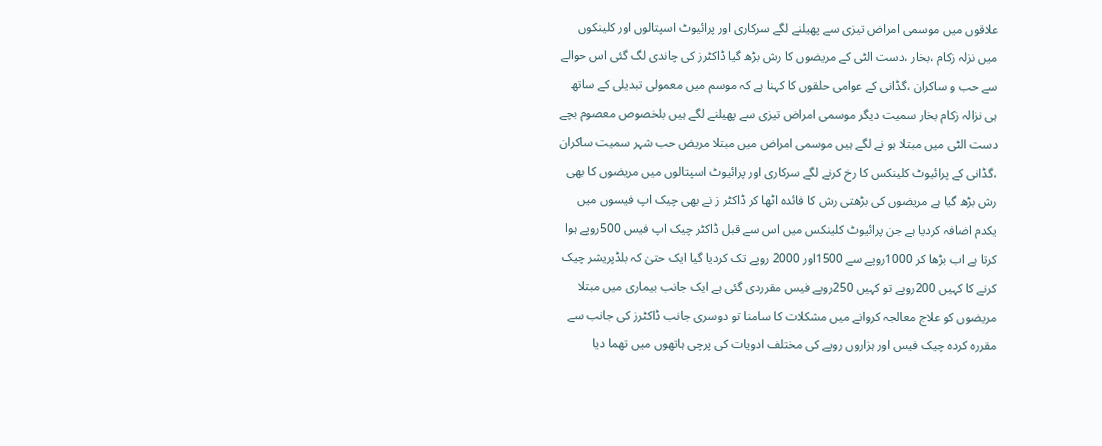علاقوں میں موسمی امراض تیزی سے پھیلنے لگے سرکاری اور پرائیوٹ اسپتالوں اور کلینکوں میں نزلہ زکام ،بخار ،دست الٹی کے مریضوں کا رش بڑھ گیا ڈاکٹرز کی چاندی لگ گئی اس حوالے سے حب و ساکران ،گڈانی کے عوامی حلقوں کا کہنا ہے کہ موسم میں معمولی تبدیلی کے ساتھ ہی نزالہ زکام بخار سمیت دیگر موسمی امراض تیزی سے پھیلنے لگے ہیں بلخصوص معصوم بچے دست الٹی میں مبتلا ہو نے لگے ہیں موسمی امراض میں مبتلا مریض حب شہر سمیت ساکران ،گڈانی کے پرائیوٹ کلینکس کا رخ کرنے لگے سرکاری اور پرائیوٹ اسپتالوں میں مریضوں کا بھی رش بڑھ گیا ہے مریضوں کی بڑھتی رش کا فائدہ اٹھا کر ڈاکٹر ز نے بھی چیک اپ فیسوں میں یکدم اضافہ کردیا ہے جن پرائیوٹ کلینکس میں اس سے قبل ڈاکٹر چیک اپ فیس 500روپے ہوا کرتا ہے اب بڑھا کر 1000روپے سے 1500اور 2000 روپے تک کردیا گیا ایک حتیٰ کہ بلڈپریشر چیک کرنے کا کہیں 200روپے تو کہیں 250روپے فیس مقرردی گئی ہے ایک جانب بیماری میں مبتلا مریضوں کو علاج معالجہ کروانے میں مشکلات کا سامنا تو دوسری جانب ڈاکٹرز کی جانب سے مقررہ کردہ چیک فیس اور ہزاروں روپے کی مختلف ادویات کی پرچی ہاتھوں میں تھما دیا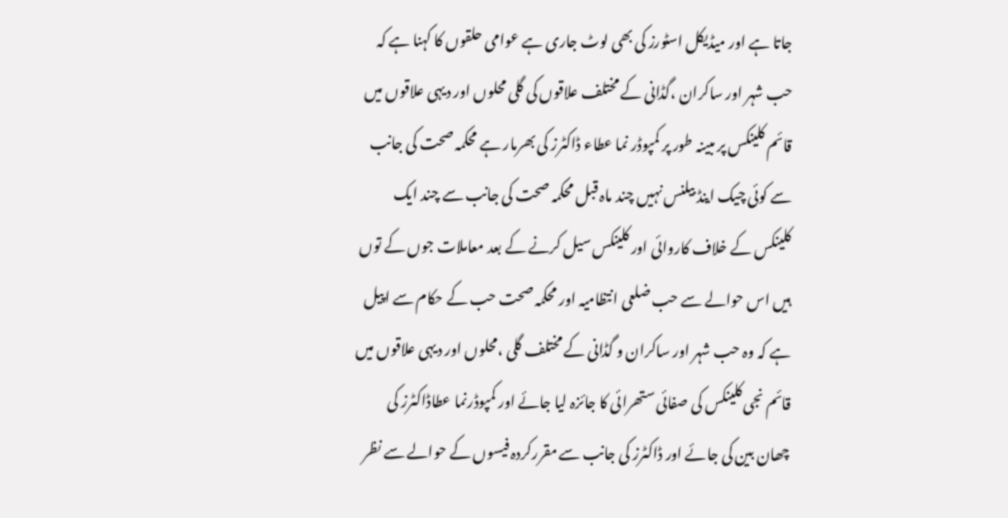جاتا ہے اور میڈیکل اسٹورز کی بھی لوٹ جاری ہے عوامی حلقوں کا کہنا ہے کہ حب شہر اور ساکران ،گڈانی کے مختلف علاقوں کی گلی محلوں اور دیہی علاقوں میں قائم کلینکس پر مبینہ طور پر کمپوڈر نما عطاء ڈاکٹرز کی بھرمار ہے محکمہ صحت کی جانب سے کوئی چیک اینڈ بیلنس نہیں چند ماہ قبل محکمہ صحت کی جانب سے چند ایک کلینکس کے خلاف کاروائی اور کلینکس سیل کرنے کے بعد معاملات جوں کے توں ہیں اس حوالے سے حب ضلعی انتظامیہ اور محکمہ صحت حب کے حکام سے اپیل ہے کہ وہ حب شہر اور ساکران و گڈانی کے مختلف گلی ،محلوں اور دیہی علاقوں میں قائم نجی کلینکس کی صفائی ستھرائی کا جائزہ لیا جائے اور کمپوڈرنما عطاڈاکٹرز کی چھان بین کی جائے اور ڈاکٹرز کی جانب سے مقررکردہ فیسوں کے حوالے سے نظر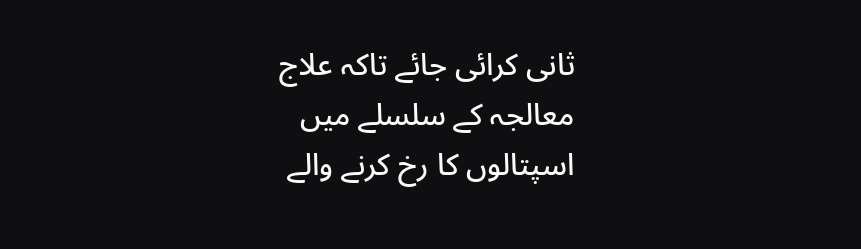ثانی کرائی جائے تاکہ علاج معالجہ کے سلسلے میں اسپتالوں کا رخ کرنے والے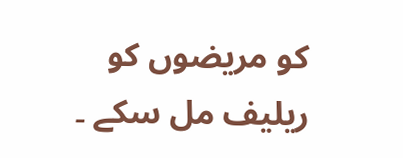کو مریضوں کو ریلیف مل سکے ۔